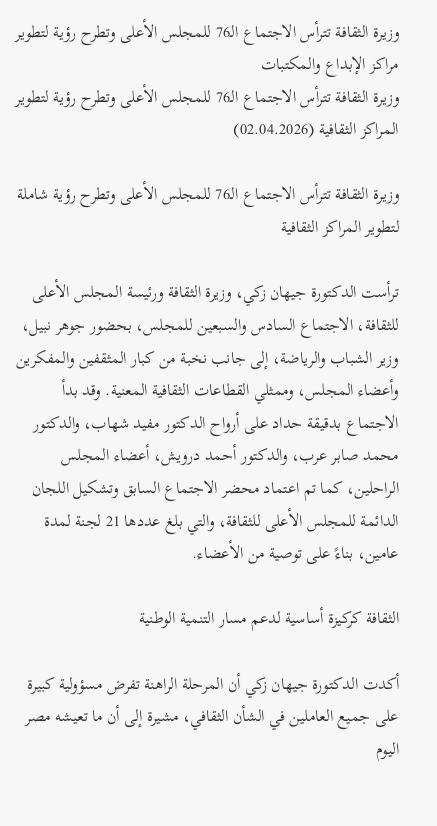وزيرة الثقافة تترأس الاجتماع الـ76 للمجلس الأعلى وتطرح رؤية لتطوير مراكز الإبداع والمكتبات
وزيرة الثقافة تترأس الاجتماع الـ76 للمجلس الأعلى وتطرح رؤية لتطوير المراكز الثقافية (02.04.2026)

وزيرة الثقافة تترأس الاجتماع الـ76 للمجلس الأعلى وتطرح رؤية شاملة لتطوير المراكز الثقافية

ترأست الدكتورة جيهان زكي، وزيرة الثقافة ورئيسة المجلس الأعلى للثقافة، الاجتماع السادس والسبعين للمجلس، بحضور جوهر نبيل، وزير الشباب والرياضة، إلى جانب نخبة من كبار المثقفين والمفكرين وأعضاء المجلس، وممثلي القطاعات الثقافية المعنية. وقد بدأ الاجتماع بدقيقة حداد على أرواح الدكتور مفيد شهاب، والدكتور محمد صابر عرب، والدكتور أحمد درويش، أعضاء المجلس الراحلين، كما تم اعتماد محضر الاجتماع السابق وتشكيل اللجان الدائمة للمجلس الأعلى للثقافة، والتي بلغ عددها 21 لجنة لمدة عامين، بناءً على توصية من الأعضاء.

الثقافة كركيزة أساسية لدعم مسار التنمية الوطنية

أكدت الدكتورة جيهان زكي أن المرحلة الراهنة تفرض مسؤولية كبيرة على جميع العاملين في الشأن الثقافي، مشيرة إلى أن ما تعيشه مصر اليوم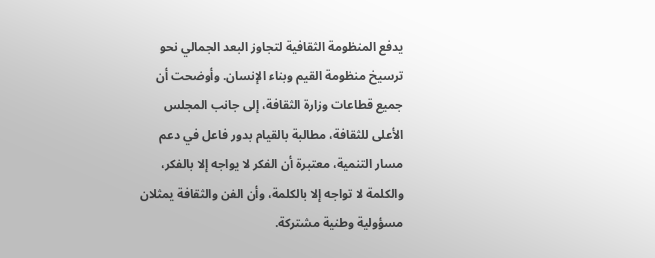يدفع المنظومة الثقافية لتجاوز البعد الجمالي نحو ترسيخ منظومة القيم وبناء الإنسان. وأوضحت أن جميع قطاعات وزارة الثقافة، إلى جانب المجلس الأعلى للثقافة، مطالبة بالقيام بدور فاعل في دعم مسار التنمية، معتبرة أن الفكر لا يواجه إلا بالفكر، والكلمة لا تواجه إلا بالكلمة، وأن الفن والثقافة يمثلان مسؤولية وطنية مشتركة.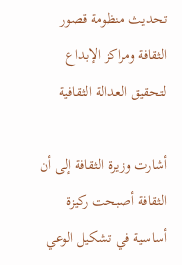تحديث منظومة قصور الثقافة ومراكز الإبداع لتحقيق العدالة الثقافية

أشارت وزيرة الثقافة إلى أن الثقافة أصبحت ركيزة أساسية في تشكيل الوعي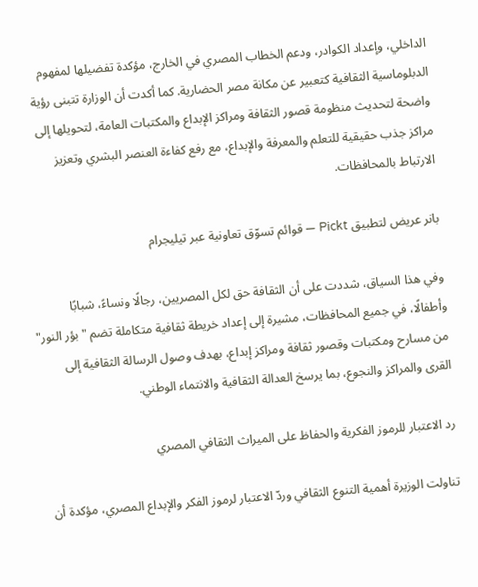الداخلي، وإعداد الكوادر، ودعم الخطاب المصري في الخارج، مؤكدة تفضيلها لمفهوم الدبلوماسية الثقافية كتعبير عن مكانة مصر الحضارية. كما أكدت أن الوزارة تتبنى رؤية واضحة لتحديث منظومة قصور الثقافة ومراكز الإبداع والمكتبات العامة، لتحويلها إلى مراكز جذب حقيقية للتعلم والمعرفة والإبداع، مع رفع كفاءة العنصر البشري وتعزيز الارتباط بالمحافظات.

بانر عريض لتطبيق Pickt — قوائم تسوّق تعاونية عبر تيليجرام

وفي هذا السياق، شددت على أن الثقافة حق لكل المصريين، رجالًا ونساءً، شبابًا وأطفالًا، في جميع المحافظات، مشيرة إلى إعداد خريطة ثقافية متكاملة تضم "بؤر النور" من مسارح ومكتبات وقصور ثقافة ومراكز إبداع، بهدف وصول الرسالة الثقافية إلى القرى والمراكز والنجوع، بما يرسخ العدالة الثقافية والانتماء الوطني.

رد الاعتبار للرموز الفكرية والحفاظ على الميراث الثقافي المصري

تناولت الوزيرة أهمية التنوع الثقافي وردّ الاعتبار لرموز الفكر والإبداع المصري، مؤكدة أن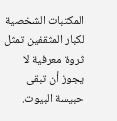المكتبات الشخصية لكبار المثقفين تمثل ثروة معرفية لا يجوز أن تبقى حبيسة البيوت.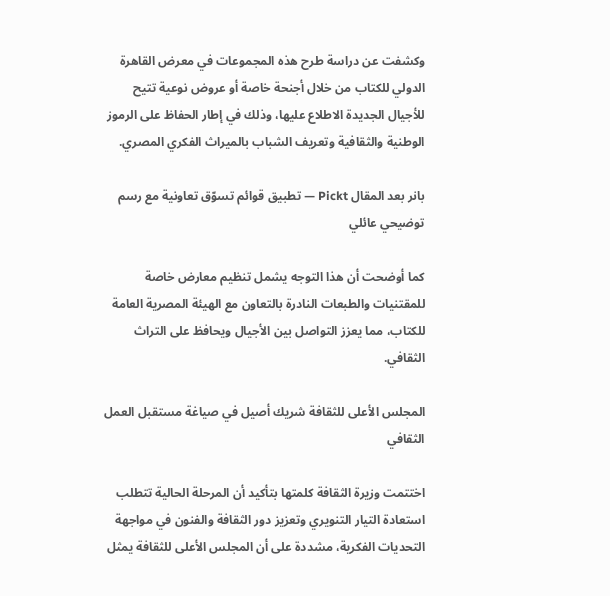وكشفت عن دراسة طرح هذه المجموعات في معرض القاهرة الدولي للكتاب من خلال أجنحة خاصة أو عروض نوعية تتيح للأجيال الجديدة الاطلاع عليها، وذلك في إطار الحفاظ على الرموز الوطنية والثقافية وتعريف الشباب بالميراث الفكري المصري.

بانر بعد المقال Pickt — تطبيق قوائم تسوّق تعاونية مع رسم توضيحي عائلي

كما أوضحت أن هذا التوجه يشمل تنظيم معارض خاصة للمقتنيات والطبعات النادرة بالتعاون مع الهيئة المصرية العامة للكتاب، مما يعزز التواصل بين الأجيال ويحافظ على التراث الثقافي.

المجلس الأعلى للثقافة شريك أصيل في صياغة مستقبل العمل الثقافي

اختتمت وزيرة الثقافة كلمتها بتأكيد أن المرحلة الحالية تتطلب استعادة التيار التنويري وتعزيز دور الثقافة والفنون في مواجهة التحديات الفكرية، مشددة على أن المجلس الأعلى للثقافة يمثل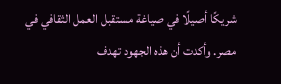شريكًا أصيلًا في صياغة مستقبل العمل الثقافي في مصر. وأكدت أن هذه الجهود تهدف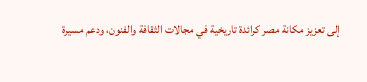إلى تعزيز مكانة مصر كرائدة تاريخية في مجالات الثقافة والفنون، ودعم مسيرة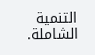التنمية الشاملة.